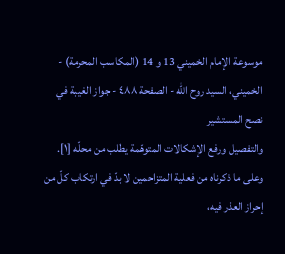موسوعة الإمام الخميني 13 و 14 (المكاسب المحرمة) - الخميني، السيد روح الله - الصفحة ٤٨٨ - جواز الغيبة في نصح المستشير
والتفصيل ورفع الإشكالات المتوهّمة يطلب من محلّه [١].
وعلى ما ذكرناه من فعلية المتزاحمين لا بدّ في ارتكاب كلّ من إحراز العذر فيه،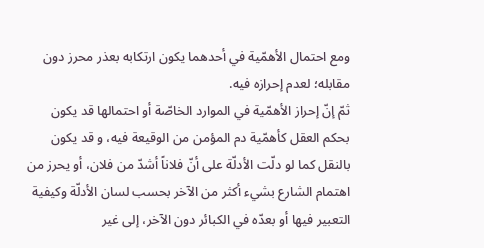ومع احتمال الأهمّية في أحدهما يكون ارتكابه بعذر محرز دون مقابله؛ لعدم إحرازه فيه.
ثمّ إنّ إحراز الأهمّية في الموارد الخاصّة أو احتمالها قد يكون بحكم العقل كأهمّية دم المؤمن من الوقيعة فيه، و قد يكون بالنقل كما لو دلّت الأدلّة على أنّ فلاناً أشدّ من فلان، أو يحرز من اهتمام الشارع بشيء أكثر من الآخر بحسب لسان الأدلّة وكيفية التعبير فيها أو بعدّه في الكبائر دون الآخر، إلى غير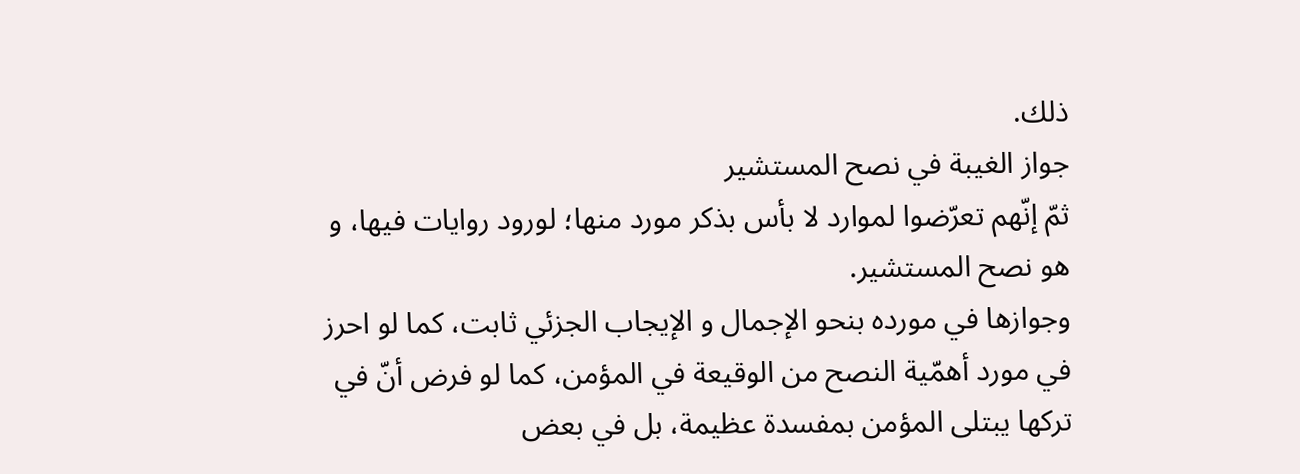ذلك.
جواز الغيبة في نصح المستشير
ثمّ إنّهم تعرّضوا لموارد لا بأس بذكر مورد منها؛ لورود روايات فيها، و هو نصح المستشير.
وجوازها في مورده بنحو الإجمال و الإيجاب الجزئي ثابت، كما لو احرز في مورد أهمّية النصح من الوقيعة في المؤمن، كما لو فرض أنّ في تركها يبتلى المؤمن بمفسدة عظيمة، بل في بعض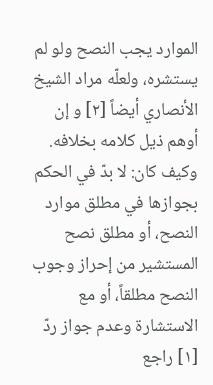الموارد يجب النصح ولو لم يستشره، ولعلّه مراد الشيخ الأنصاري أيضاً [٢] و إن أوهم ذيل كلامه بخلافه.
وكيف كان: لا بدّ في الحكم بجوازها في مطلق موارد النصح، أو مطلق نصح المستشير من إحراز وجوب النصح مطلقاً، أو مع الاستشارة وعدم جواز ردّ
[١] راجع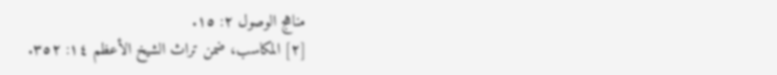مناهج الوصول ٢: ١٥.
[٢] المكاسب، ضمن تراث الشيخ الأعظم ١٤: ٣٥٢.